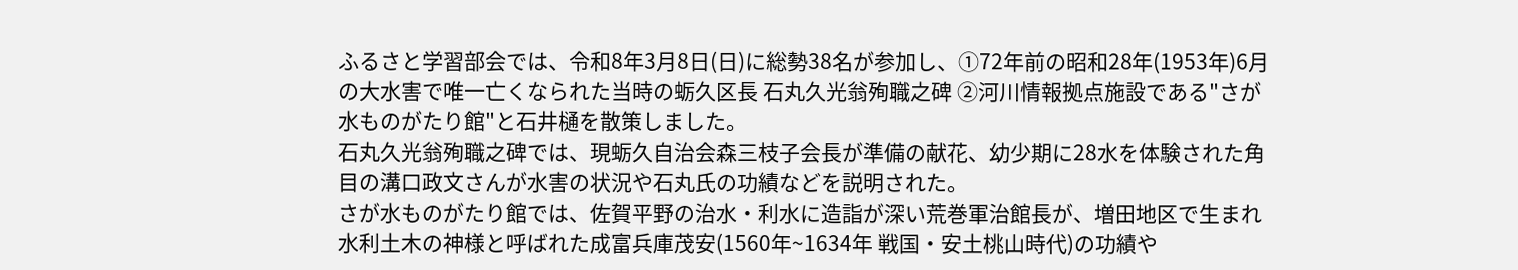ふるさと学習部会では、令和8年3月8日(日)に総勢38名が参加し、①72年前の昭和28年(1953年)6月の大水害で唯一亡くなられた当時の蛎久区長 石丸久光翁殉職之碑 ②河川情報拠点施設である"さが水ものがたり館"と石井樋を散策しました。
石丸久光翁殉職之碑では、現蛎久自治会森三枝子会長が準備の献花、幼少期に28水を体験された角目の溝口政文さんが水害の状況や石丸氏の功績などを説明された。
さが水ものがたり館では、佐賀平野の治水・利水に造詣が深い荒巻軍治館長が、増田地区で生まれ水利土木の神様と呼ばれた成富兵庫茂安(1560年~1634年 戦国・安土桃山時代)の功績や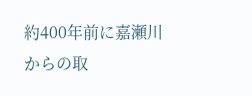約400年前に嘉瀬川からの取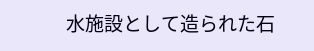水施設として造られた石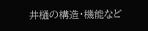井樋の構造・機能など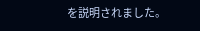を説明されました。